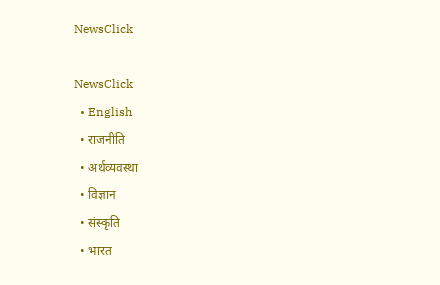NewsClick

NewsClick
  • English
  • राजनीति
  • अर्थव्यवस्था
  • विज्ञान
  • संस्कृति
  • भारत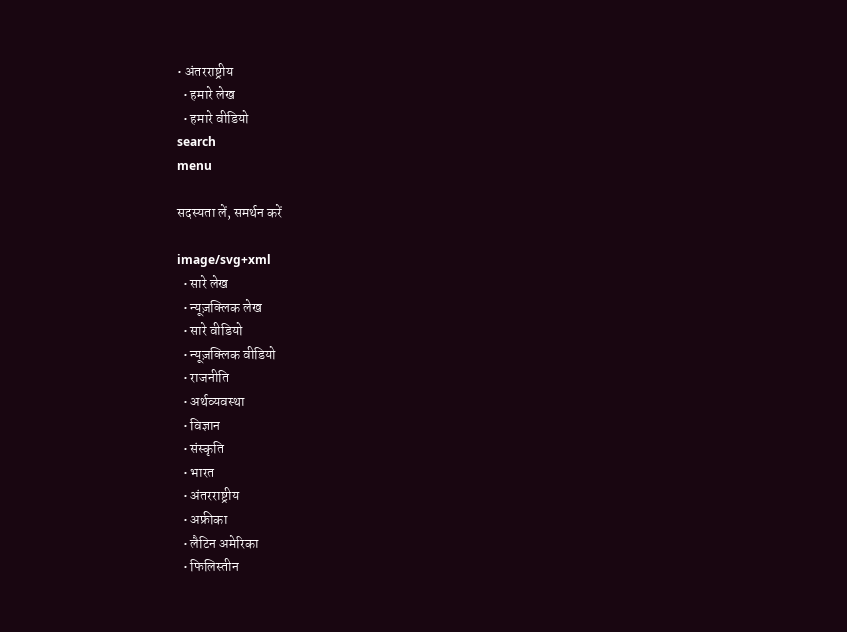• अंतरराष्ट्रीय
  • हमारे लेख
  • हमारे वीडियो
search
menu

सदस्यता लें, समर्थन करें

image/svg+xml
  • सारे लेख
  • न्यूज़क्लिक लेख
  • सारे वीडियो
  • न्यूज़क्लिक वीडियो
  • राजनीति
  • अर्थव्यवस्था
  • विज्ञान
  • संस्कृति
  • भारत
  • अंतरराष्ट्रीय
  • अफ्रीका
  • लैटिन अमेरिका
  • फिलिस्तीन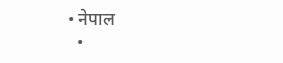• नेपाल
  •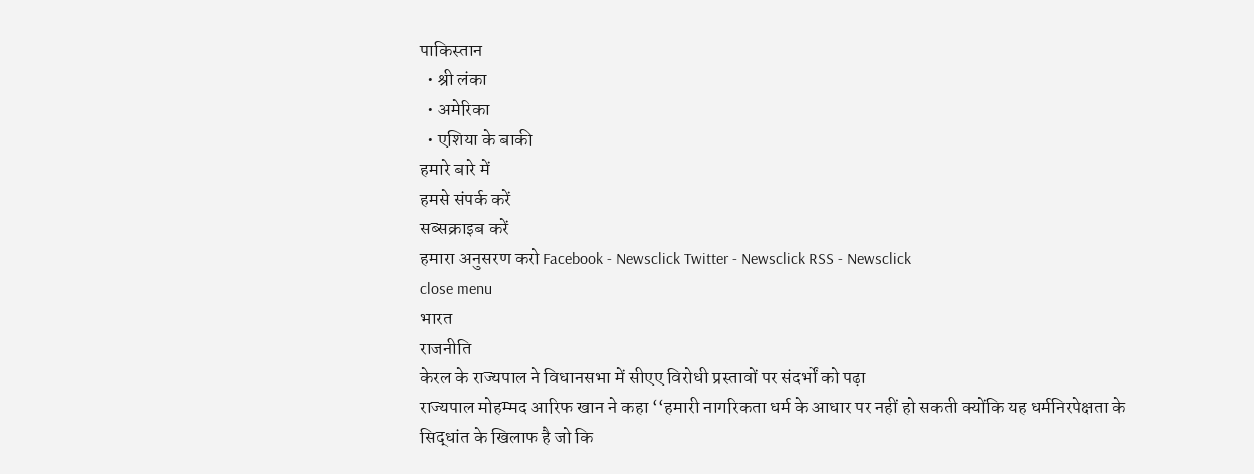पाकिस्तान
  • श्री लंका
  • अमेरिका
  • एशिया के बाकी
हमारे बारे में
हमसे संपर्क करें
सब्सक्राइब करें
हमारा अनुसरण करो Facebook - Newsclick Twitter - Newsclick RSS - Newsclick
close menu
भारत
राजनीति
केरल के राज्यपाल ने विधानसभा में सीएए विरोधी प्रस्तावों पर संदर्भों को पढ़ा
राज्यपाल मोहम्मद आरिफ खान ने कहा ‘‘हमारी नागरिकता धर्म के आधार पर नहीं हो सकती क्योंकि यह धर्मनिरपेक्षता के सिद्धांत के खिलाफ है जो कि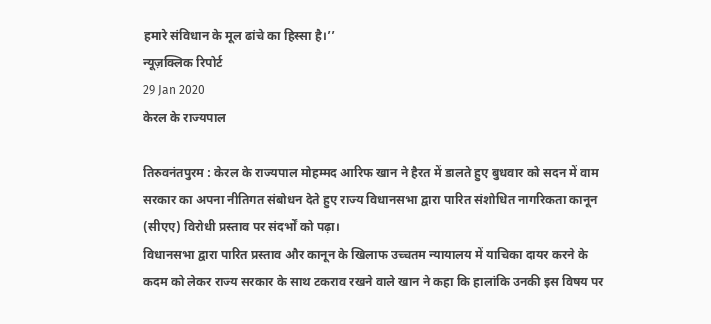हमारे संविधान के मूल ढांचे का हिस्सा है।’’
न्यूज़क्लिक रिपोर्ट
29 Jan 2020
केरल के राज्यपाल

तिरुवनंतपुरम : केरल के राज्यपाल मोहम्मद आरिफ खान ने हैरत में डालते हुए बुधवार को सदन में वाम सरकार का अपना नीतिगत संबोधन देते हुए राज्य विधानसभा द्वारा पारित संशोधित नागरिकता कानून (सीएए) विरोधी प्रस्ताव पर संदर्भों को पढ़ा।
विधानसभा द्वारा पारित प्रस्ताव और कानून के खिलाफ उच्चतम न्यायालय में याचिका दायर करने के कदम को लेकर राज्य सरकार के साथ टकराव रखने वाले खान ने कहा कि हालांकि उनकी इस विषय पर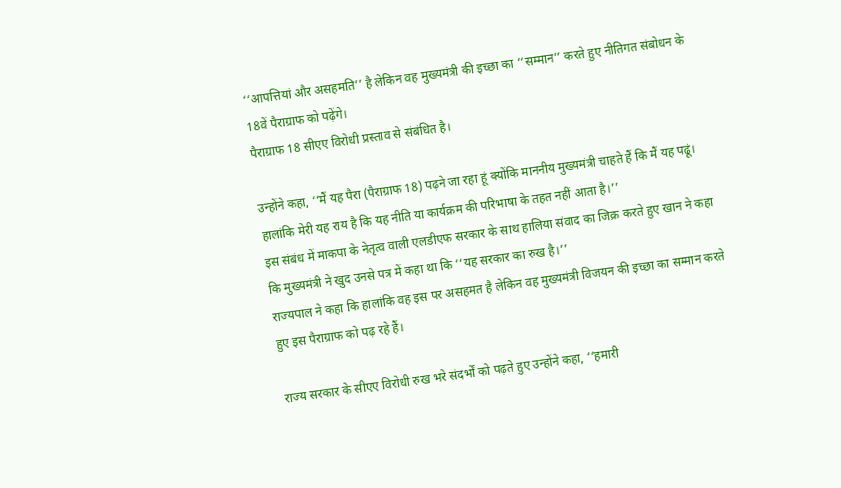‘‘आपत्तियां और असहमति’’ है लेकिन वह मुख्यमंत्री की इच्छा का ‘‘सम्मान’’ करते हुए नीतिगत संबोधन के 18वें पैराग्राफ को पढ़ेंगे।
पैराग्राफ 18 सीएए विरोधी प्रस्ताव से संबंधित है।

उन्होंने कहा, ‘‘मैं यह पैरा (पैराग्राफ 18) पढ़ने जा रहा हूं क्योंकि माननीय मुख्यमंत्री चाहते हैं कि मैं यह पढूं। हालांकि मेरी यह राय है कि यह नीति या कार्यक्रम की परिभाषा के तहत नहीं आता है।’’
इस संबंध में माकपा के नेतृत्व वाली एलडीएफ सरकार के साथ हालिया संवाद का जिक्र करते हुए खान ने कहा कि मुख्यमंत्री ने खुद उनसे पत्र में कहा था कि ‘‘यह सरकार का रुख है।’’
राज्यपाल ने कहा कि हालांकि वह इस पर असहमत है लेकिन वह मुख्यमंत्री विजयन की इच्छा का सम्मान करते हुए इस पैराग्राफ को पढ़ रहे हैं।

राज्य सरकार के सीएए विरोधी रुख भरे संदर्भों को पढ़ते हुए उन्होंने कहा, ‘‘हमारी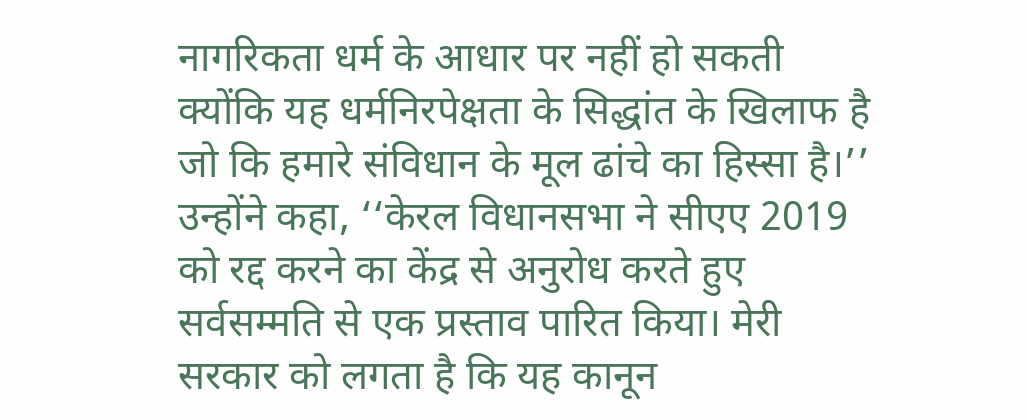नागरिकता धर्म के आधार पर नहीं हो सकती क्योंकि यह धर्मनिरपेक्षता के सिद्धांत के खिलाफ है जो कि हमारे संविधान के मूल ढांचे का हिस्सा है।’’
उन्होंने कहा, ‘‘केरल विधानसभा ने सीएए 2019 को रद्द करने का केंद्र से अनुरोध करते हुए सर्वसम्मति से एक प्रस्ताव पारित किया। मेरी सरकार को लगता है कि यह कानून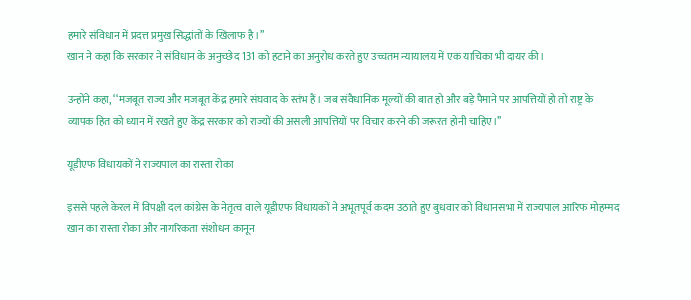हमारे संविधान में प्रदत्त प्रमुख सिद्धांतों के खिलाफ है।’’
खान ने कहा कि सरकार ने संविधान के अनुच्छेद 131 को हटाने का अनुरोध करते हुए उच्चतम न्यायालय में एक याचिका भी दायर की।

उन्होंने कहा, ‘‘मजबूत राज्य और मजबूत केंद्र हमारे संघवाद के स्तंभ हैं। जब संवैधानिक मूल्यों की बात हो और बड़े पैमाने पर आपत्तियों हो तो राष्ट्र के व्यापक हित को ध्यान में रखते हुए केंद्र सरकार को राज्यों की असली आपत्तियों पर विचार करने की जरूरत होनी चाहिए।’’

यूडीएफ विधायकों ने राज्यपाल का रास्ता रोका

इससे पहले केरल में विपक्षी दल कांग्रेस के नेतृत्व वाले यूडीएफ विधायकों ने अभूतपूर्व कदम उठाते हुए बुधवार को विधानसभा में राज्यपाल आरिफ मोहम्मद खान का रास्ता रोका और नागरिकता संशोधन कानून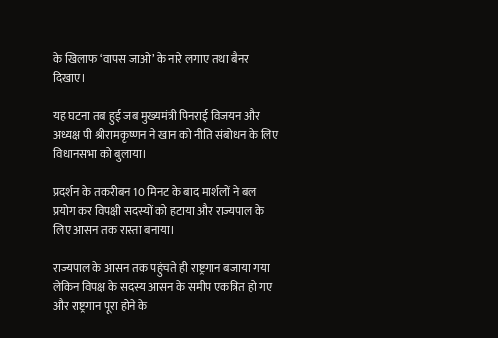के खिलाफ ‘वापस जाओ’ के नारे लगाए तथा बैनर दिखाए।

यह घटना तब हुई जब मुख्यमंत्री पिनराई विजयन और अध्यक्ष पी श्रीरामकृष्णन ने खान को नीति संबोधन के लिए विधानसभा को बुलाया।

प्रदर्शन के तकरीबन 10 मिनट के बाद मार्शलों ने बल प्रयोग कर विपक्षी सदस्यों को हटाया और राज्यपाल के लिए आसन तक रास्ता बनाया।

राज्यपाल के आसन तक पहुंचते ही राष्ट्रगान बजाया गया लेकिन विपक्ष के सदस्य आसन के समीप एकत्रित हो गए और राष्ट्रगान पूरा होने के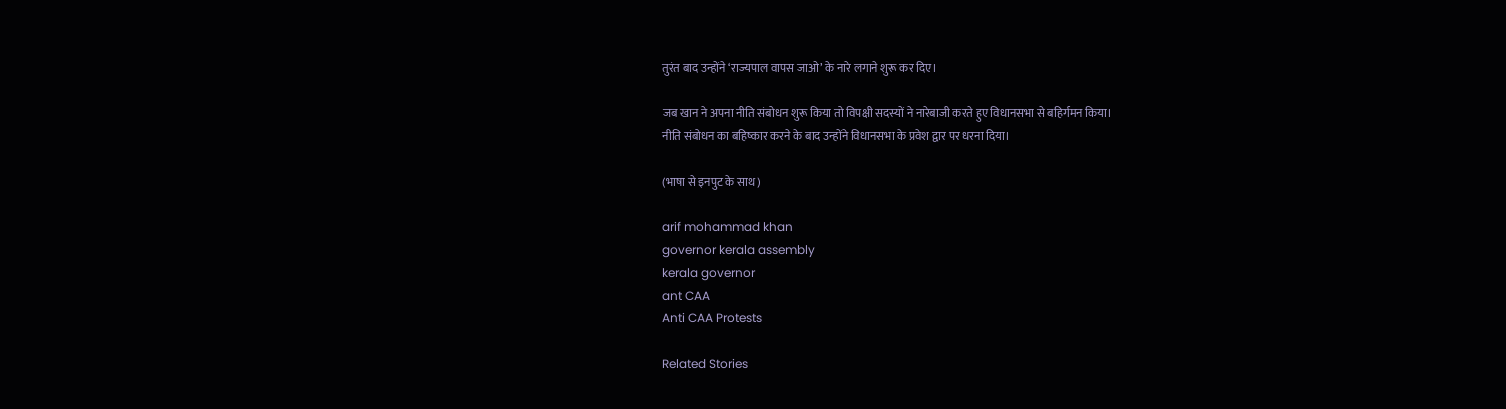तुरंत बाद उन्होंने ‘राज्यपाल वापस जाओ’ के नारे लगाने शुरू कर दिए।

जब खान ने अपना नीति संबोधन शुरू किया तो विपक्षी सदस्यों ने नारेबाजी करते हुए विधानसभा से बहिर्गमन किया।
नीति संबोधन का बहिष्कार करने के बाद उन्होंने विधानसभा के प्रवेश द्वार पर धरना दिया।

(भाषा से इनपुट के साथ)

arif mohammad khan
governor kerala assembly
kerala governor
ant CAA
Anti CAA Protests

Related Stories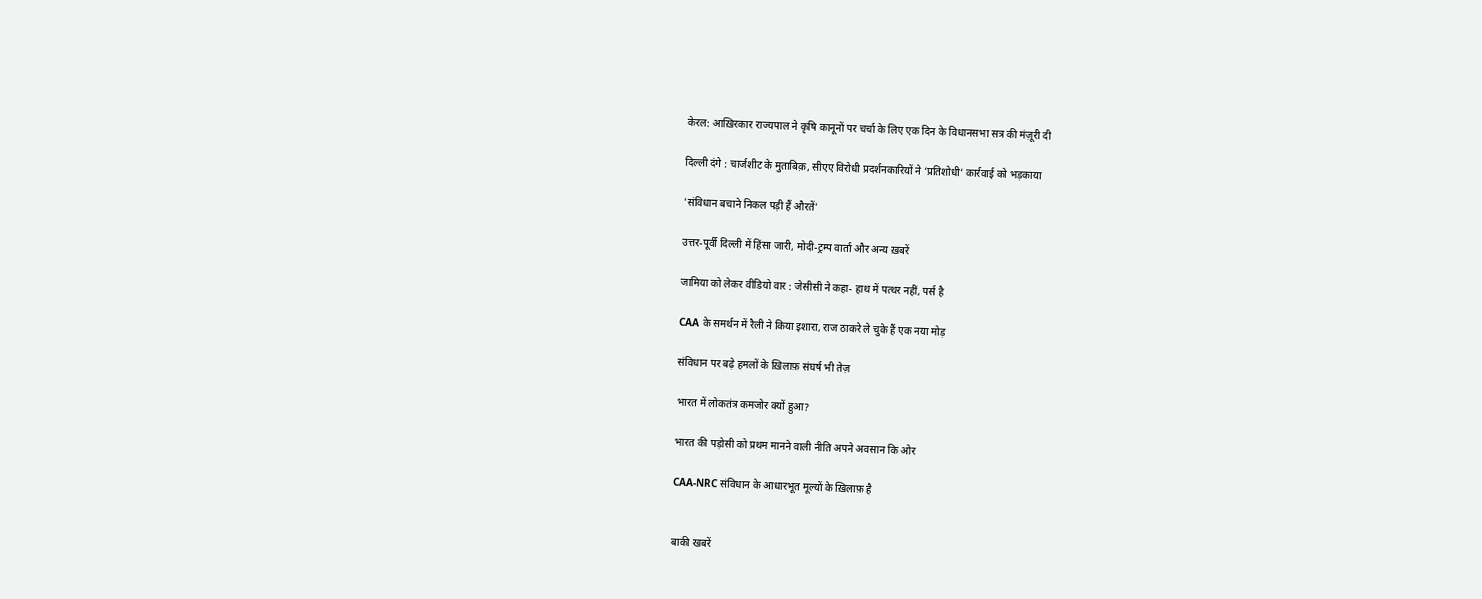केरल: आख़िरकार राज्यपाल ने कृषि कानूनों पर चर्चा के लिए एक दिन के विधानसभा सत्र की मंज़ूरी दी

दिल्ली दंगे : चार्जशीट के मुताबिक़, सीएए विरोधी प्रदर्शनकारियों ने ‘प्रतिशोधी’ कार्रवाई को भड़काया

'संविधान बचाने निकल पड़ी हैं औरतें'

उत्तर-पूर्वी दिल्ली में हिंसा जारी, मोदी-ट्रम्प वार्ता और अन्य ख़बरें

जामिया को लेकर वीडियो वार : जेसीसी ने कहा- हाथ में पत्थर नहीं, पर्स है

CAA के समर्थन में रैली ने किया इशारा, राज ठाकरे ले चुके हैं एक नया मोड़

संविधान पर बढ़े हमलों के ख़िलाफ़ संघर्ष भी तेज़

भारत में लोकतंत्र कमजोर क्यों हुआ?

भारत की पड़ोसी को प्रथम मानने वाली नीति अपने अवसान कि ओर

CAA-NRC संविधान के आधारभूत मूल्यों के ख़िलाफ़ है


बाकी खबरें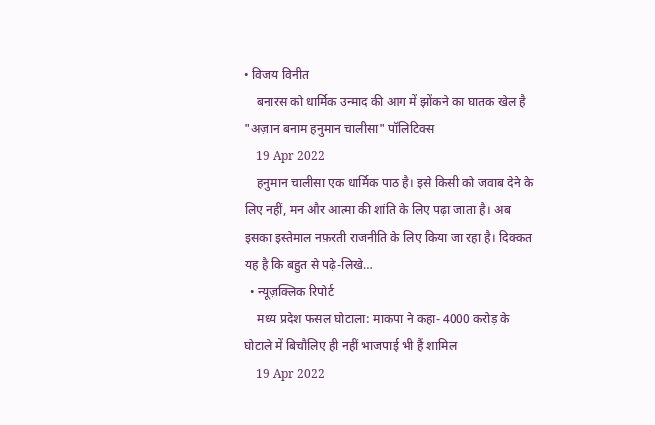• विजय विनीत
    बनारस को धार्मिक उन्माद की आग में झोंकने का घातक खेल है "अज़ान बनाम हनुमान चालीसा" पॉलिटिक्स
    19 Apr 2022
    हनुमान चालीसा एक धार्मिक पाठ है। इसे किसी को जवाब देने के लिए नहीं, मन और आत्मा की शांति के लिए पढ़ा जाता है। अब इसका इस्तेमाल नफ़रती राजनीति के लिए किया जा रहा है। दिक्कत यह है कि बहुत से पढ़े-लिखे…
  • न्यूज़क्लिक रिपोर्ट
    मध्य प्रदेश फसल घोटाला: माकपा ने कहा- 4000 करोड़ के घोटाले में बिचौलिए ही नहीं भाजपाई भी हैं शामिल
    19 Apr 2022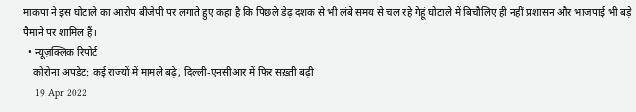माकपा ने इस घोटाले का आरोप बीजेपी पर लगाते हुए कहा है कि पिछले डेढ़ दशक से भी लंबे समय से चल रहे गेहूं घोटाले में बिचौलिए ही नहीं प्रशासन और भाजपाई भी बड़े पैमाने पर शामिल हैं।
  • न्यूज़क्लिक रिपोर्ट
    कोरोना अपडेट: कई राज्यों में मामले बढ़े, दिल्ली-एनसीआर में फिर सख़्ती बढ़ी
    19 Apr 2022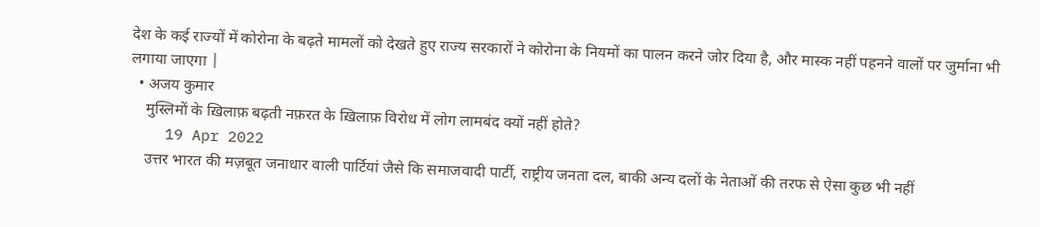देश के कई राज्यों में कोरोना के बढ़ते मामलों को देखते हुए राज्य सरकारों ने कोरोना के नियमों का पालन करने जोर दिया है, और मास्क नहीं पहनने वालों पर जुर्माना भी लगाया जाएगा |
  • अजय कुमार
    मुस्लिमों के ख़िलाफ़ बढ़ती नफ़रत के ख़िलाफ़ विरोध में लोग लामबंद क्यों नहीं होते?
    19 Apr 2022
    उत्तर भारत की मज़बूत जनाधार वाली पार्टियां जैसे कि समाजवादी पार्टी, राष्ट्रीय जनता दल, बाकी अन्य दलों के नेताओं की तरफ से ऐसा कुछ भी नहीं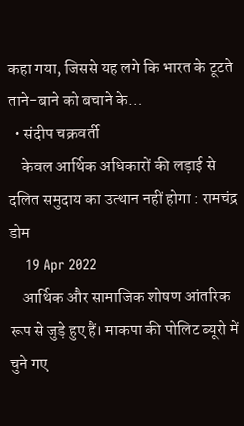कहा गया, जिससे यह लगे कि भारत के टूटते ताने-बाने को बचाने के…
  • संदीप चक्रवर्ती
    केवल आर्थिक अधिकारों की लड़ाई से दलित समुदाय का उत्थान नहीं होगा : रामचंद्र डोम
    19 Apr 2022
    आर्थिक और सामाजिक शोषण आंतरिक रूप से जुड़े हुए हैं। माकपा की पोलिट ब्यूरो में चुने गए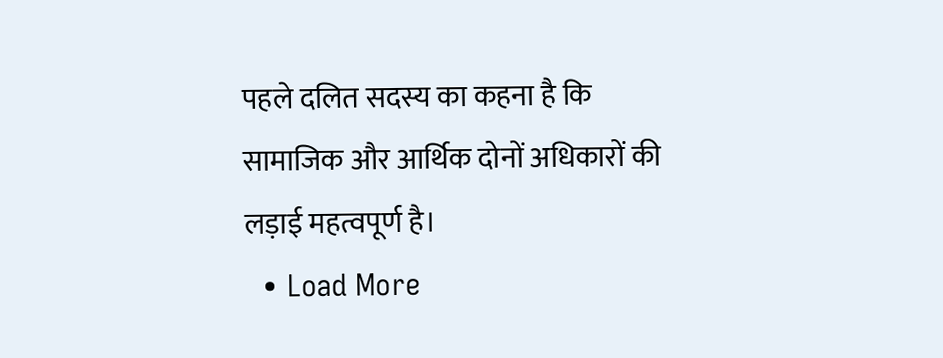पहले दलित सदस्य का कहना है कि सामाजिक और आर्थिक दोनों अधिकारों की लड़ाई महत्वपूर्ण है।
  • Load More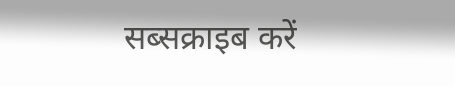सब्सक्राइब करें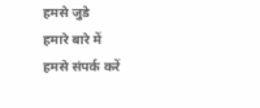हमसे जुडे
हमारे बारे में
हमसे संपर्क करें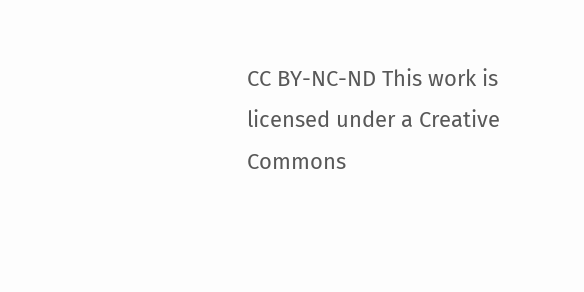CC BY-NC-ND This work is licensed under a Creative Commons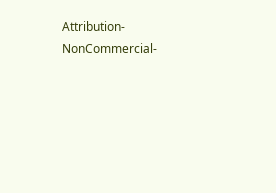Attribution-NonCommercial-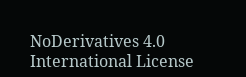NoDerivatives 4.0 International License